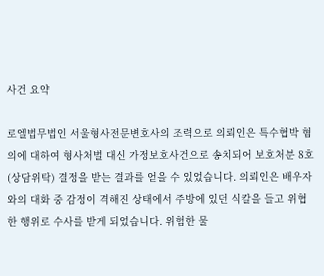사건 요약

로엘법무법인 서울형사전문변호사의 조력으로 의뢰인은 특수협박 혐의에 대하여 형사처벌 대신 가정보호사건으로 송치되어 보호처분 8호(상담위탁) 결정을 받는 결과를 얻을 수 있었습니다. 의뢰인은 배우자와의 대화 중 감정이 격해진 상태에서 주방에 있던 식칼을 들고 위협한 행위로 수사를 받게 되었습니다. 위험한 물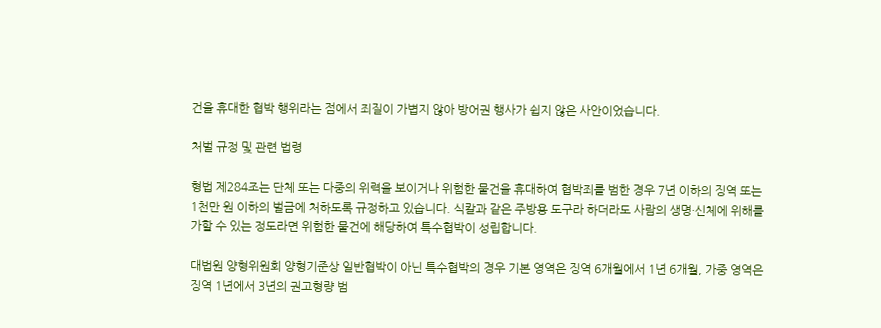건을 휴대한 협박 행위라는 점에서 죄질이 가볍지 않아 방어권 행사가 쉽지 않은 사안이었습니다.

처벌 규정 및 관련 법령

형법 제284조는 단체 또는 다중의 위력을 보이거나 위험한 물건을 휴대하여 협박죄를 범한 경우 7년 이하의 징역 또는 1천만 원 이하의 벌금에 처하도록 규정하고 있습니다. 식칼과 같은 주방용 도구라 하더라도 사람의 생명·신체에 위해를 가할 수 있는 정도라면 위험한 물건에 해당하여 특수협박이 성립합니다.

대법원 양형위원회 양형기준상 일반협박이 아닌 특수협박의 경우 기본 영역은 징역 6개월에서 1년 6개월, 가중 영역은 징역 1년에서 3년의 권고형량 범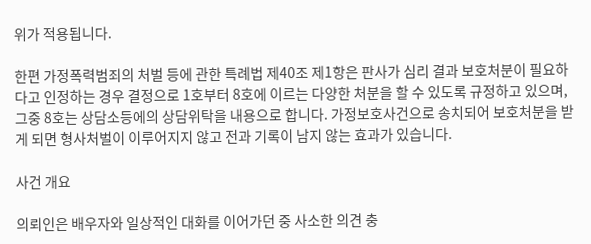위가 적용됩니다.

한편 가정폭력범죄의 처벌 등에 관한 특례법 제40조 제1항은 판사가 심리 결과 보호처분이 필요하다고 인정하는 경우 결정으로 1호부터 8호에 이르는 다양한 처분을 할 수 있도록 규정하고 있으며, 그중 8호는 상담소등에의 상담위탁을 내용으로 합니다. 가정보호사건으로 송치되어 보호처분을 받게 되면 형사처벌이 이루어지지 않고 전과 기록이 남지 않는 효과가 있습니다.

사건 개요

의뢰인은 배우자와 일상적인 대화를 이어가던 중 사소한 의견 충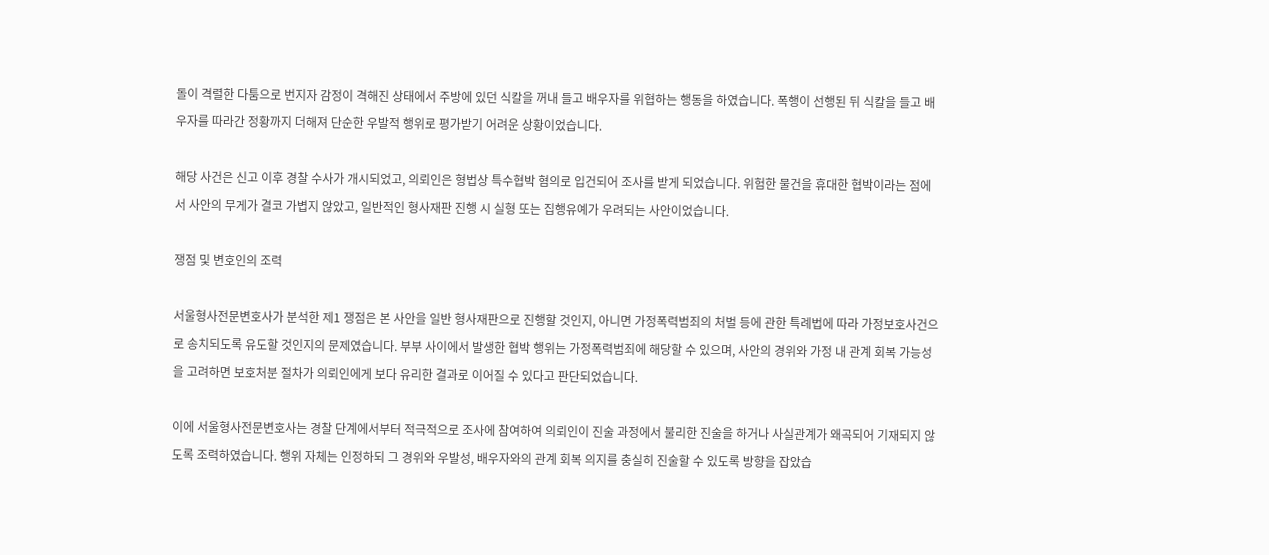돌이 격렬한 다툼으로 번지자 감정이 격해진 상태에서 주방에 있던 식칼을 꺼내 들고 배우자를 위협하는 행동을 하였습니다. 폭행이 선행된 뒤 식칼을 들고 배우자를 따라간 정황까지 더해져 단순한 우발적 행위로 평가받기 어려운 상황이었습니다.

해당 사건은 신고 이후 경찰 수사가 개시되었고, 의뢰인은 형법상 특수협박 혐의로 입건되어 조사를 받게 되었습니다. 위험한 물건을 휴대한 협박이라는 점에서 사안의 무게가 결코 가볍지 않았고, 일반적인 형사재판 진행 시 실형 또는 집행유예가 우려되는 사안이었습니다.

쟁점 및 변호인의 조력

서울형사전문변호사가 분석한 제1 쟁점은 본 사안을 일반 형사재판으로 진행할 것인지, 아니면 가정폭력범죄의 처벌 등에 관한 특례법에 따라 가정보호사건으로 송치되도록 유도할 것인지의 문제였습니다. 부부 사이에서 발생한 협박 행위는 가정폭력범죄에 해당할 수 있으며, 사안의 경위와 가정 내 관계 회복 가능성을 고려하면 보호처분 절차가 의뢰인에게 보다 유리한 결과로 이어질 수 있다고 판단되었습니다.

이에 서울형사전문변호사는 경찰 단계에서부터 적극적으로 조사에 참여하여 의뢰인이 진술 과정에서 불리한 진술을 하거나 사실관계가 왜곡되어 기재되지 않도록 조력하였습니다. 행위 자체는 인정하되 그 경위와 우발성, 배우자와의 관계 회복 의지를 충실히 진술할 수 있도록 방향을 잡았습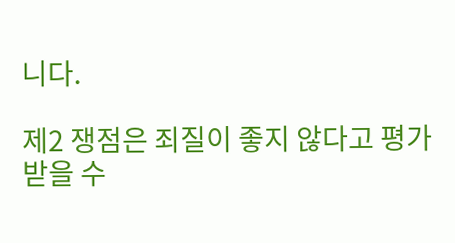니다.

제2 쟁점은 죄질이 좋지 않다고 평가받을 수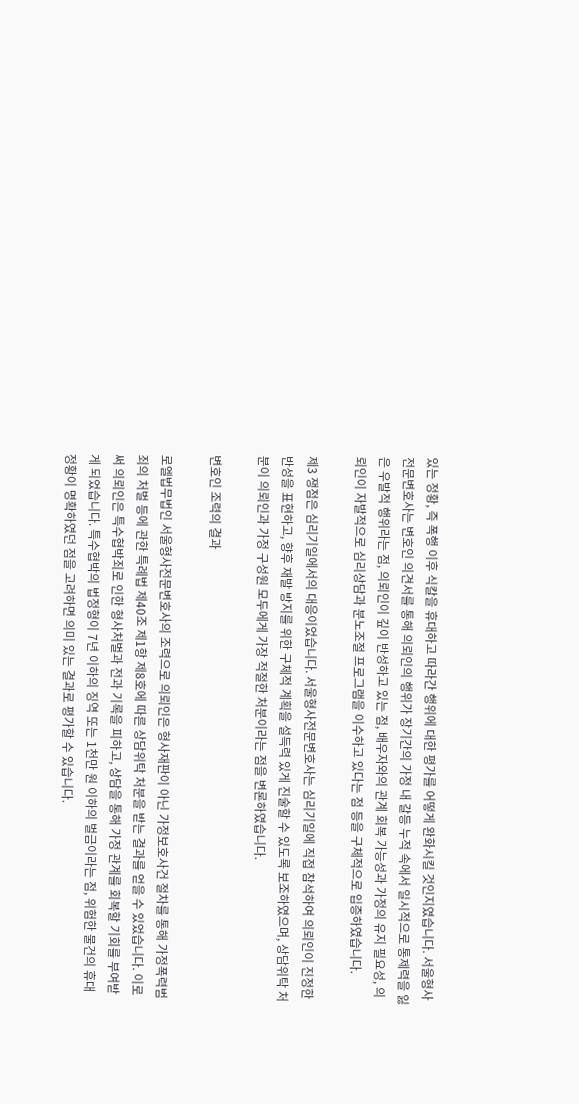있는 정황, 즉 폭행 이후 식칼을 휴대하고 따라간 행위에 대한 평가를 어떻게 완화시킬 것인지였습니다. 서울형사전문변호사는 변호인 의견서를 통해 의뢰인의 행위가 장기간의 가정 내 갈등 누적 속에서 일시적으로 통제력을 잃은 우발적 행위라는 점, 의뢰인이 깊이 반성하고 있는 점, 배우자와의 관계 회복 가능성과 가정의 유지 필요성, 의뢰인이 자발적으로 심리상담과 분노조절 프로그램을 이수하고 있다는 점 등을 구체적으로 입증하였습니다.

제3 쟁점은 심리기일에서의 대응이었습니다. 서울형사전문변호사는 심리기일에 직접 참석하여 의뢰인이 진정한 반성을 표현하고, 향후 재발 방지를 위한 구체적 계획을 설득력 있게 진술할 수 있도록 보조하였으며, 상담위탁 처분이 의뢰인과 가정 구성원 모두에게 가장 적절한 처분이라는 점을 변론하였습니다.

변호인 조력의 결과

로엘법무법인 서울형사전문변호사의 조력으로 의뢰인은 형사재판이 아닌 가정보호사건 절차를 통해 가정폭력범죄의 처벌 등에 관한 특례법 제40조 제1항 제8호에 따른 상담위탁 처분을 받는 결과를 얻을 수 있었습니다. 이로써 의뢰인은 특수협박죄로 인한 형사처벌과 전과 기록을 피하고, 상담을 통해 가정 관계를 회복할 기회를 부여받게 되었습니다. 특수협박의 법정형이 7년 이하의 징역 또는 1천만 원 이하의 벌금이라는 점, 위험한 물건의 휴대 정황이 명확하였던 점을 고려하면 의미 있는 결과로 평가할 수 있습니다.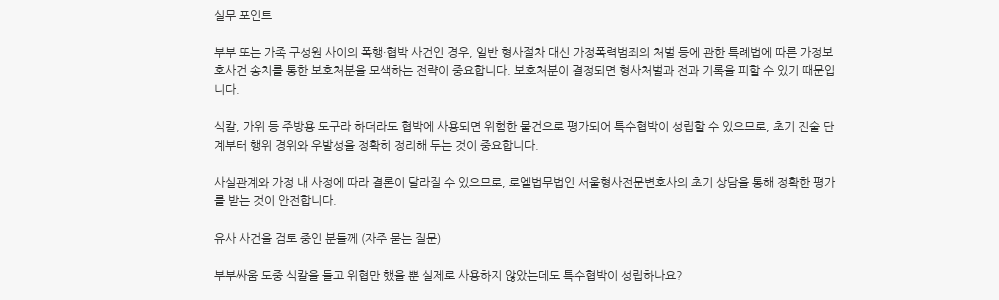실무 포인트

부부 또는 가족 구성원 사이의 폭행·협박 사건인 경우, 일반 형사절차 대신 가정폭력범죄의 처벌 등에 관한 특례법에 따른 가정보호사건 송치를 통한 보호처분을 모색하는 전략이 중요합니다. 보호처분이 결정되면 형사처벌과 전과 기록을 피할 수 있기 때문입니다.

식칼, 가위 등 주방용 도구라 하더라도 협박에 사용되면 위험한 물건으로 평가되어 특수협박이 성립할 수 있으므로, 초기 진술 단계부터 행위 경위와 우발성을 정확히 정리해 두는 것이 중요합니다.

사실관계와 가정 내 사정에 따라 결론이 달라질 수 있으므로, 로엘법무법인 서울형사전문변호사의 초기 상담을 통해 정확한 평가를 받는 것이 안전합니다.

유사 사건을 검토 중인 분들께 (자주 묻는 질문)

부부싸움 도중 식칼을 들고 위협만 했을 뿐 실제로 사용하지 않았는데도 특수협박이 성립하나요?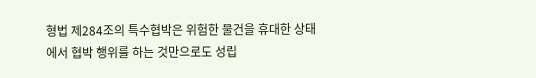형법 제284조의 특수협박은 위험한 물건을 휴대한 상태에서 협박 행위를 하는 것만으로도 성립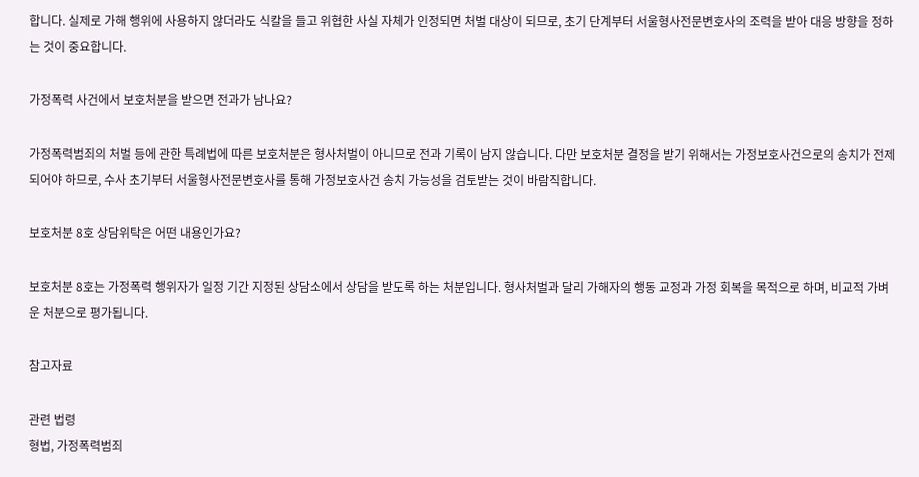합니다. 실제로 가해 행위에 사용하지 않더라도 식칼을 들고 위협한 사실 자체가 인정되면 처벌 대상이 되므로, 초기 단계부터 서울형사전문변호사의 조력을 받아 대응 방향을 정하는 것이 중요합니다.

가정폭력 사건에서 보호처분을 받으면 전과가 남나요?

가정폭력범죄의 처벌 등에 관한 특례법에 따른 보호처분은 형사처벌이 아니므로 전과 기록이 남지 않습니다. 다만 보호처분 결정을 받기 위해서는 가정보호사건으로의 송치가 전제되어야 하므로, 수사 초기부터 서울형사전문변호사를 통해 가정보호사건 송치 가능성을 검토받는 것이 바람직합니다.

보호처분 8호 상담위탁은 어떤 내용인가요?

보호처분 8호는 가정폭력 행위자가 일정 기간 지정된 상담소에서 상담을 받도록 하는 처분입니다. 형사처벌과 달리 가해자의 행동 교정과 가정 회복을 목적으로 하며, 비교적 가벼운 처분으로 평가됩니다.

참고자료

관련 법령
형법, 가정폭력범죄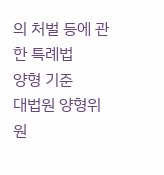의 처벌 등에 관한 특례법
양형 기준
대법원 양형위원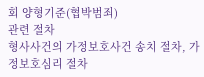회 양형기준(협박범죄)
관련 절차
형사사건의 가정보호사건 송치 절차, 가정보호심리 절차